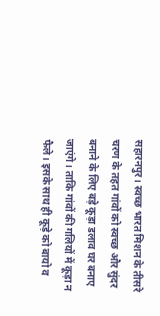सहारनपुर। स्वच्छ भारत मिशन के तीसरे चरण के तहत गांवों को स्वच्छ और सुंदर बनाने के लिए बड़े कूड़ा डलाव घर बनाए जाएंगे। ताकि गांवों की गलियों में कूड़ा न फैले। इसके साथ ही कूड़े को बायो व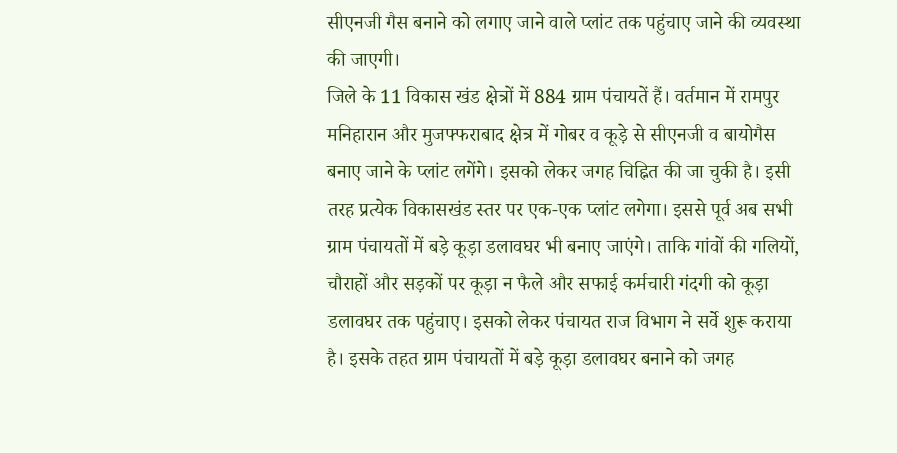सीएनजी गैस बनाने को लगाए जाने वाले प्लांट तक पहुंचाए जाने की व्यवस्था की जाएगी।
जिले के 11 विकास खंड क्षेत्रों में 884 ग्राम पंचायतें हैं। वर्तमान में रामपुर मनिहारान और मुजफ्फराबाद क्षेत्र में गोबर व कूड़े से सीएनजी व बायोगैस बनाए जाने के प्लांट लगेंगे। इसको लेकर जगह चिह्नित की जा चुकी है। इसी तरह प्रत्येक विकासखंड स्तर पर एक-एक प्लांट लगेगा। इससे पूर्व अब सभी ग्राम पंचायतों में बड़े कूड़ा डलावघर भी बनाए जाएंगे। ताकि गांवों की गलियों, चौराहों और सड़कों पर कूड़ा न फैले और सफाई कर्मचारी गंदगी को कूड़ा डलावघर तक पहुंचाए। इसको लेकर पंचायत राज विभाग ने सर्वे शुरू कराया है। इसके तहत ग्राम पंचायतों में बड़े कूड़ा डलावघर बनाने को जगह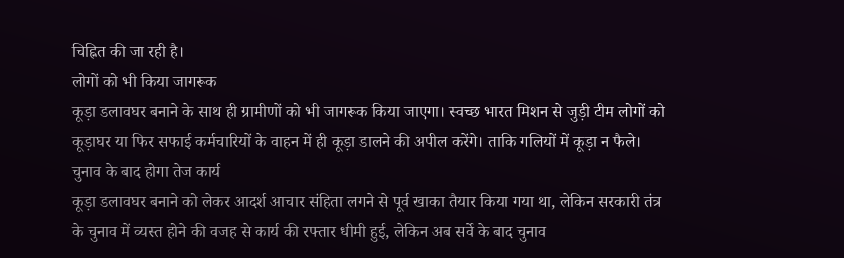चिह्नित की जा रही है।
लोगों को भी किया जागरूक
कूड़ा डलावघर बनाने के साथ ही ग्रामीणों को भी जागरूक किया जाएगा। स्वच्छ भारत मिशन से जुड़ी टीम लोगों को कूड़ाघर या फिर सफाई कर्मचारियों के वाहन में ही कूड़ा डालने की अपील करेंगे। ताकि गलियों में कूड़ा न फैले।
चुनाव के बाद होगा तेज कार्य
कूड़ा डलावघर बनाने को लेकर आदर्श आचार संहिता लगने से पूर्व खाका तैयार किया गया था, लेकिन सरकारी तंत्र के चुनाव में व्यस्त होने की वजह से कार्य की रफ्तार धीमी हुई, लेकिन अब सर्वे के बाद चुनाव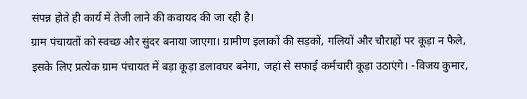संपन्न होते ही कार्य में तेजी लाने की कवायद की जा रही है।
ग्राम पंचायतों को स्वच्छ और सुंदर बनाया जाएगा। ग्रामीण इलाकों की सड़कों, गलियों और चौराहों पर कूड़ा न फैले, इसके लिए प्रत्येक ग्राम पंचायत में बड़ा कूड़ा डलावघर बनेगा, जहां से सफाई कर्मचारी कूड़ा उठाएंगे। -विजय कुमार,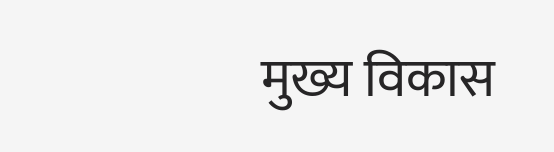मुख्य विकास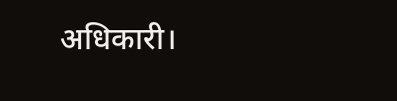अधिकारी।